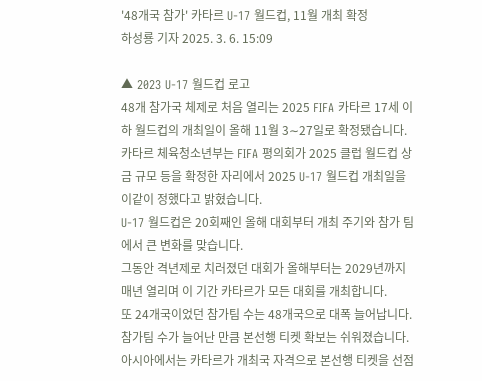'48개국 참가' 카타르 U-17 월드컵, 11월 개최 확정
하성룡 기자 2025. 3. 6. 15:09

▲ 2023 U-17 월드컵 로고
48개 참가국 체제로 처음 열리는 2025 FIFA 카타르 17세 이하 월드컵의 개최일이 올해 11월 3∼27일로 확정됐습니다.
카타르 체육청소년부는 FIFA 평의회가 2025 클럽 월드컵 상금 규모 등을 확정한 자리에서 2025 U-17 월드컵 개최일을 이같이 정했다고 밝혔습니다.
U-17 월드컵은 20회째인 올해 대회부터 개최 주기와 참가 팀에서 큰 변화를 맞습니다.
그동안 격년제로 치러졌던 대회가 올해부터는 2029년까지 매년 열리며 이 기간 카타르가 모든 대회를 개최합니다.
또 24개국이었던 참가팀 수는 48개국으로 대폭 늘어납니다.
참가팀 수가 늘어난 만큼 본선행 티켓 확보는 쉬워졌습니다.
아시아에서는 카타르가 개최국 자격으로 본선행 티켓을 선점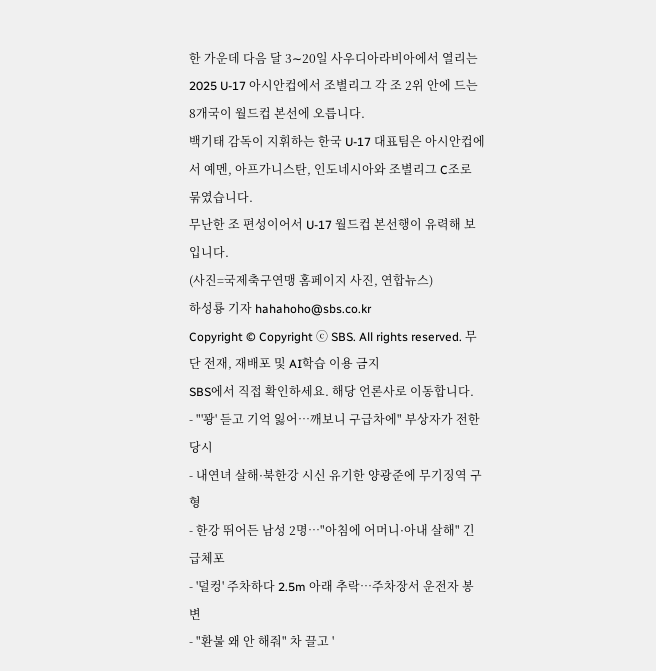한 가운데 다음 달 3∼20일 사우디아라비아에서 열리는 2025 U-17 아시안컵에서 조별리그 각 조 2위 안에 드는 8개국이 월드컵 본선에 오릅니다.
백기태 감독이 지휘하는 한국 U-17 대표팀은 아시안컵에서 예멘, 아프가니스탄, 인도네시아와 조별리그 C조로 묶였습니다.
무난한 조 편성이어서 U-17 월드컵 본선행이 유력해 보입니다.
(사진=국제축구연맹 홈페이지 사진, 연합뉴스)
하성룡 기자 hahahoho@sbs.co.kr
Copyright © Copyright ⓒ SBS. All rights reserved. 무단 전재, 재배포 및 AI학습 이용 금지
SBS에서 직접 확인하세요. 해당 언론사로 이동합니다.
- "'꽝' 듣고 기억 잃어…깨보니 구급차에" 부상자가 전한 당시
- 내연녀 살해·북한강 시신 유기한 양광준에 무기징역 구형
- 한강 뛰어든 남성 2명…"아침에 어머니·아내 살해" 긴급체포
- '덜컹' 주차하다 2.5m 아래 추락…주차장서 운전자 봉변
- "환불 왜 안 해줘" 차 끌고 '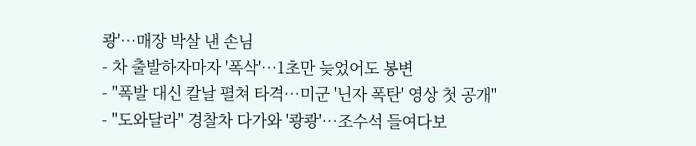쾅'…매장 박살 낸 손님
- 차 출발하자마자 '폭삭'…1초만 늦었어도 봉변
- "폭발 대신 칼날 펼쳐 타격…미군 '닌자 폭탄' 영상 첫 공개"
- "도와달라" 경찰차 다가와 '쾅쾅'…조수석 들여다보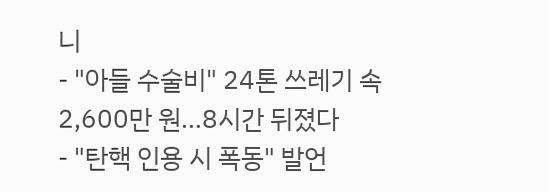니
- "아들 수술비" 24톤 쓰레기 속 2,600만 원…8시간 뒤졌다
- "탄핵 인용 시 폭동" 발언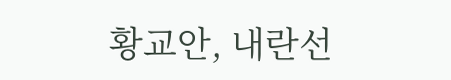황교안, 내란선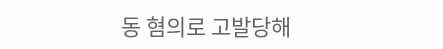동 혐의로 고발당해